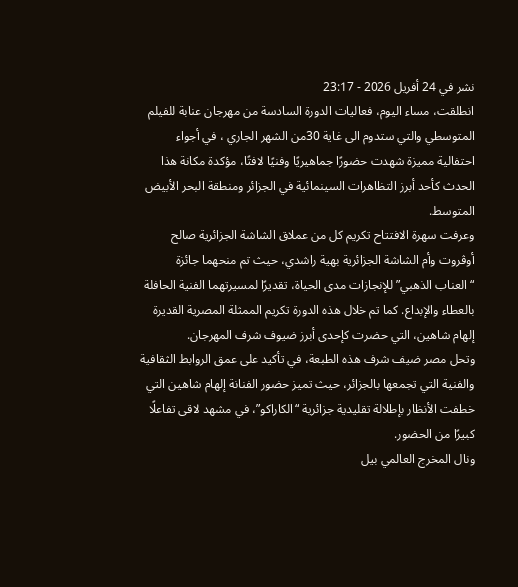نشر في 24 أفريل 2026 - 23:17
انطلقت، مساء اليوم، فعاليات الدورة السادسة من مهرجان عنابة للفيلم المتوسطي والتي ستدوم الى غاية 30من الشهر الجاري ، في أجواء احتفالية مميزة شهدت حضورًا جماهيريًا وفنيًا لافتًا، مؤكدة مكانة هذا الحدث كأحد أبرز التظاهرات السينمائية في الجزائر ومنطقة البحر الأبيض المتوسط.
وعرفت سهرة الافتتاح تكريم كل من عملاق الشاشة الجزائرية صالح أوڤروت وأم الشاشة الجزائرية بهية راشدي، حيث تم منحهما جائزة “العناب الذهبي” للإنجازات مدى الحياة، تقديرًا لمسيرتهما الفنية الحافلة بالعطاء والإبداع. كما تم خلال هذه الدورة تكريم الممثلة المصرية القديرة إلهام شاهين، التي حضرت كإحدى أبرز ضيوف شرف المهرجان.
وتحل مصر ضيف شرف هذه الطبعة، في تأكيد على عمق الروابط الثقافية والفنية التي تجمعها بالجزائر، حيث تميز حضور الفنانة إلهام شاهين التي خطفت الأنظار بإطلالة تقليدية جزائرية “الكاراكو”، في مشهد لاقى تفاعلًا كبيرًا من الحضور.
ونال المخرج العالمي بيل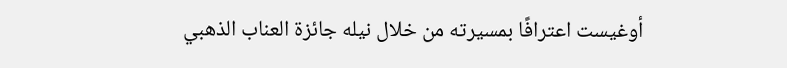أوغيست اعترافًا بمسيرته من خلال نيله جائزة العناب الذهبي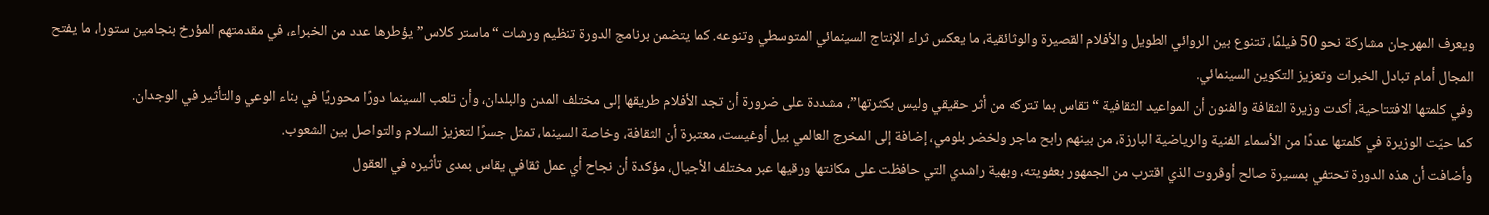ويعرف المهرجان مشاركة نحو 50 فيلمًا، تتنوع بين الروائي الطويل والأفلام القصيرة والوثائقية، ما يعكس ثراء الإنتاج السينمائي المتوسطي وتنوعه. كما يتضمن برنامج الدورة تنظيم ورشات “ماستر كلاس” يؤطرها عدد من الخبراء، في مقدمتهم المؤرخ بنجامين ستورا، ما يفتح المجال أمام تبادل الخبرات وتعزيز التكوين السينمائي.
وفي كلمتها الافتتاحية، أكدت وزيرة الثقافة والفنون أن المواعيد الثقافية “تقاس بما تتركه من أثر حقيقي وليس بكثرتها”، مشددة على ضرورة أن تجد الأفلام طريقها إلى مختلف المدن والبلدان، وأن تلعب السينما دورًا محوريًا في بناء الوعي والتأثير في الوجدان.
كما حيّت الوزيرة في كلمتها عددًا من الأسماء الفنية والرياضية البارزة، من بينهم رابح ماجر ولخضر بلومي، إضافة إلى المخرج العالمي بيل أوغيست، معتبرة أن الثقافة، وخاصة السينما، تمثل جسرًا لتعزيز السلام والتواصل بين الشعوب.
وأضافت أن هذه الدورة تحتفي بمسيرة صالح أوڤروت الذي اقترب من الجمهور بعفويته، وبهية راشدي التي حافظت على مكانتها ورقيها عبر مختلف الأجيال، مؤكدة أن نجاح أي عمل ثقافي يقاس بمدى تأثيره في العقول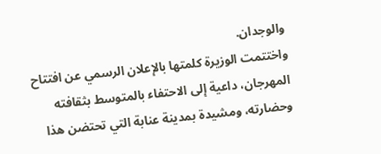والوجدان.
واختتمت الوزيرة كلمتها بالإعلان الرسمي عن افتتاح المهرجان، داعية إلى الاحتفاء بالمتوسط بثقافته وحضارته، ومشيدة بمدينة عنابة التي تحتضن هذا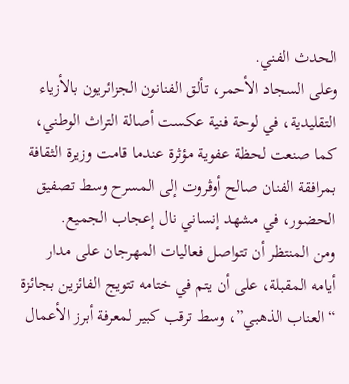الحدث الفني.
وعلى السجاد الأحمر، تألق الفنانون الجزائريون بالأزياء التقليدية، في لوحة فنية عكست أصالة التراث الوطني، كما صنعت لحظة عفوية مؤثرة عندما قامت وزيرة الثقافة بمرافقة الفنان صالح أوڤروت إلى المسرح وسط تصفيق الحضور، في مشهد إنساني نال إعجاب الجميع.
ومن المنتظر أن تتواصل فعاليات المهرجان على مدار أيامه المقبلة، على أن يتم في ختامه تتويج الفائزين بجائزة “العناب الذهبي”، وسط ترقب كبير لمعرفة أبرز الأعمال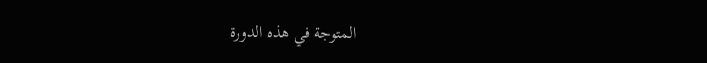المتوجة في هذه الدورة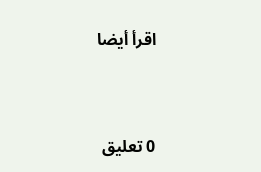اقرأ أيضا



0 تعليق